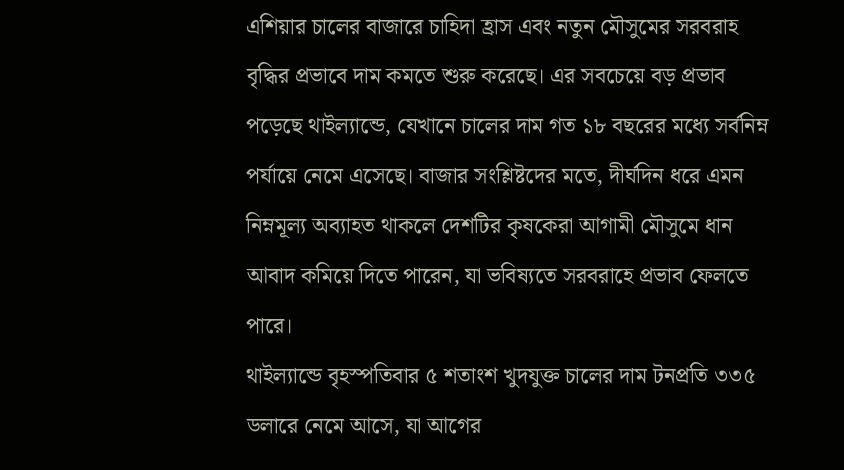এশিয়ার চালের বাজারে চাহিদা হ্রাস এবং নতুন মৌসুমের সরবরাহ বৃদ্ধির প্রভাবে দাম কমতে শুরু করেছে। এর সবচেয়ে বড় প্রভাব পড়েছে থাইল্যান্ডে, যেখানে চালের দাম গত ১৮ বছরের মধ্যে সর্বনিম্ন পর্যায়ে নেমে এসেছে। বাজার সংশ্লিষ্টদের মতে, দীর্ঘদিন ধরে এমন নিম্নমূল্য অব্যাহত থাকলে দেশটির কৃষকেরা আগামী মৌসুমে ধান আবাদ কমিয়ে দিতে পারেন, যা ভবিষ্যতে সরবরাহে প্রভাব ফেলতে পারে।
থাইল্যান্ডে বৃহস্পতিবার ৫ শতাংশ খুদযুক্ত চালের দাম টনপ্রতি ৩৩৫ ডলারে নেমে আসে, যা আগের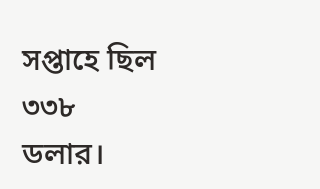সপ্তাহে ছিল ৩৩৮ ডলার।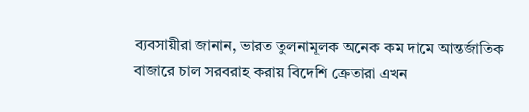ব্যবসায়ীরা জানান, ভারত তুলনামূলক অনেক কম দামে আন্তর্জাতিক বাজারে চাল সরবরাহ করায় বিদেশি ক্রেতারা এখন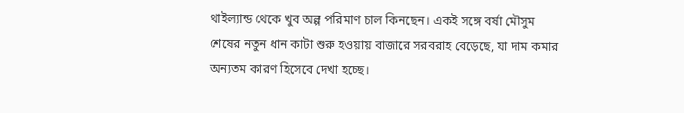থাইল্যান্ড থেকে খুব অল্প পরিমাণ চাল কিনছেন। একই সঙ্গে বর্ষা মৌসুম শেষের নতুন ধান কাটা শুরু হওয়ায় বাজারে সরবরাহ বেড়েছে, যা দাম কমার অন্যতম কারণ হিসেবে দেখা হচ্ছে।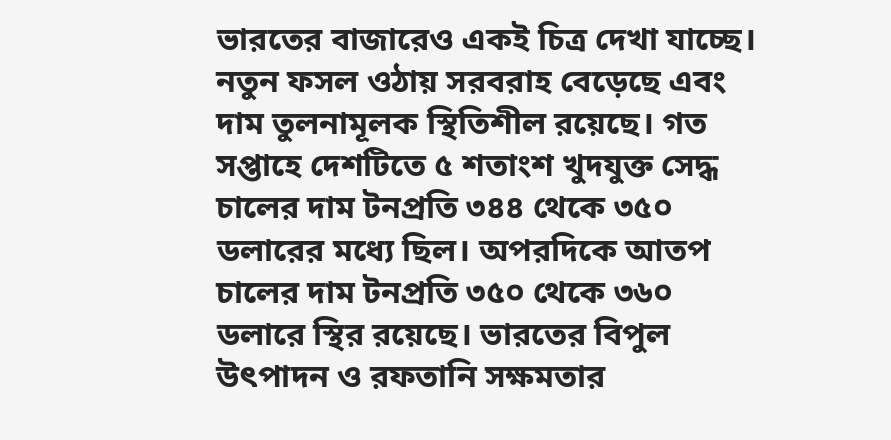ভারতের বাজারেও একই চিত্র দেখা যাচ্ছে। নতুন ফসল ওঠায় সরবরাহ বেড়েছে এবং দাম তুলনামূলক স্থিতিশীল রয়েছে। গত সপ্তাহে দেশটিতে ৫ শতাংশ খুদযুক্ত সেদ্ধ চালের দাম টনপ্রতি ৩৪৪ থেকে ৩৫০ ডলারের মধ্যে ছিল। অপরদিকে আতপ চালের দাম টনপ্রতি ৩৫০ থেকে ৩৬০ ডলারে স্থির রয়েছে। ভারতের বিপুল উৎপাদন ও রফতানি সক্ষমতার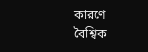কারণে বৈশ্বিক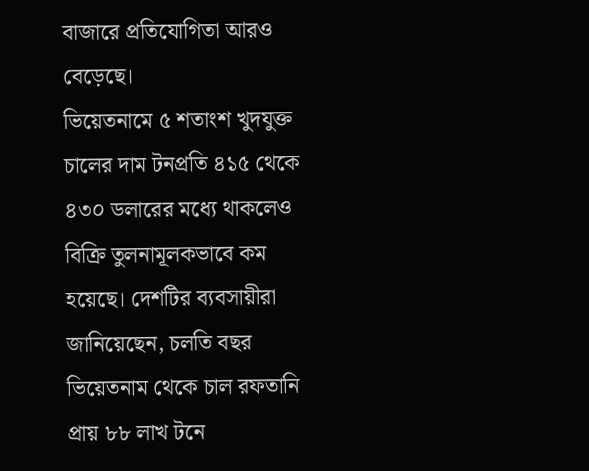বাজারে প্রতিযোগিতা আরও বেড়েছে।
ভিয়েতনামে ৫ শতাংশ খুদযুক্ত চালের দাম টনপ্রতি ৪১৫ থেকে ৪৩০ ডলারের মধ্যে থাকলেও বিক্রি তুলনামূলকভাবে কম হয়েছে। দেশটির ব্যবসায়ীরা জানিয়েছেন, চলতি বছর ভিয়েতনাম থেকে চাল রফতানি প্রায় ৮৮ লাখ টনে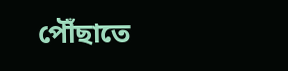পৌঁছাতে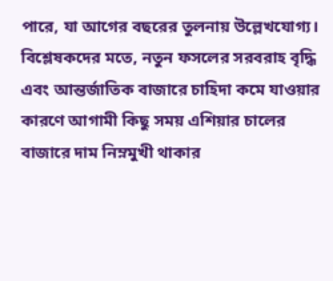পারে, যা আগের বছরের তুলনায় উল্লেখযোগ্য।
বিশ্লেষকদের মতে, নতুন ফসলের সরবরাহ বৃদ্ধি এবং আন্তর্জাতিক বাজারে চাহিদা কমে যাওয়ার কারণে আগামী কিছু সময় এশিয়ার চালের বাজারে দাম নিম্নমুখী থাকার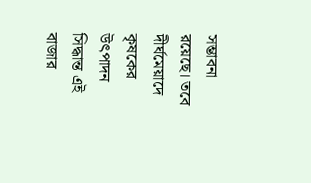সম্ভাবনা রয়েছে। তবে দীর্ঘমেয়াদে কৃষকের উৎপাদন সিদ্ধান্ত এই বাজার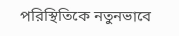পরিস্থিতিকে নতুনভাবে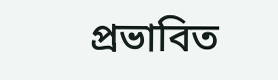প্রভাবিত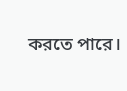করতে পারে।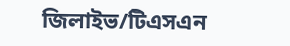জিলাইভ/টিএসএন